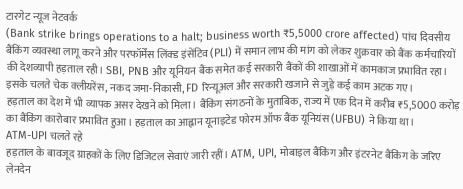टारगेट न्यूज नेटवर्क
(Bank strike brings operations to a halt; business worth ₹5,5000 crore affected) पांच दिवसीय बैंकिंग व्यवस्था लागू करने और परफॉर्मेंस लिंक्ड इंसेंटिव (PLI) में समान लाभ की मांग को लेकर शुक्रवार को बैंक कर्मचारियों की देशव्यापी हड़ताल रही। SBI, PNB और यूनियन बैंक समेत कई सरकारी बैंकों की शाखाओं में कामकाज प्रभावित रहा। इसके चलते चेक क्लीयरेंस, नकद जमा-निकासी, FD रिन्यूअल और सरकारी खजाने से जुड़े कई काम अटक गए।
हड़ताल का देश में भी व्यापक असर देखने को मिला। बैंकिंग संगठनों के मुताबिक, राज्य में एक दिन में करीब ₹5,5000 करोड़ का बैंकिंग कारोबार प्रभावित हुआ। हड़ताल का आह्वान यूनाइटेड फोरम ऑफ बैंक यूनियंस (UFBU) ने किया था।
ATM-UPI चलते रहे
हड़ताल के बावजूद ग्राहकों के लिए डिजिटल सेवाएं जारी रहीं। ATM, UPI, मोबाइल बैंकिंग और इंटरनेट बैंकिंग के जरिए लेनदेन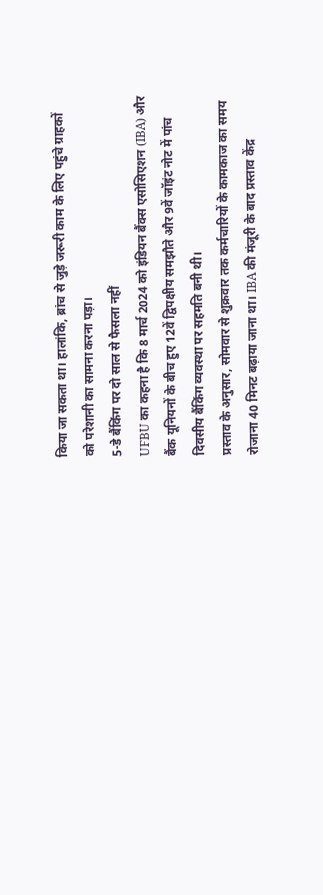किया जा सकता था। हालांकि, ब्रांच से जुड़े जरूरी काम के लिए पहुंचे ग्राहकों को परेशानी का सामना करना पड़ा।
5-डे बैंकिंग पर दो साल से फैसला नहीं
UFBU का कहना है कि 8 मार्च 2024 को इंडियन बैंक्स एसोसिएशन (IBA) और बैंक यूनियनों के बीच हुए 12वें द्विपक्षीय समझौते और 9वें जॉइंट नोट में पांच दिवसीय बैंकिंग व्यवस्था पर सहमति बनी थी।
प्रस्ताव के अनुसार, सोमवार से शुक्रवार तक कर्मचारियों के कामकाज का समय रोजाना 40 मिनट बढ़ाया जाना था। IBA की मंजूरी के बाद प्रस्ताव केंद्र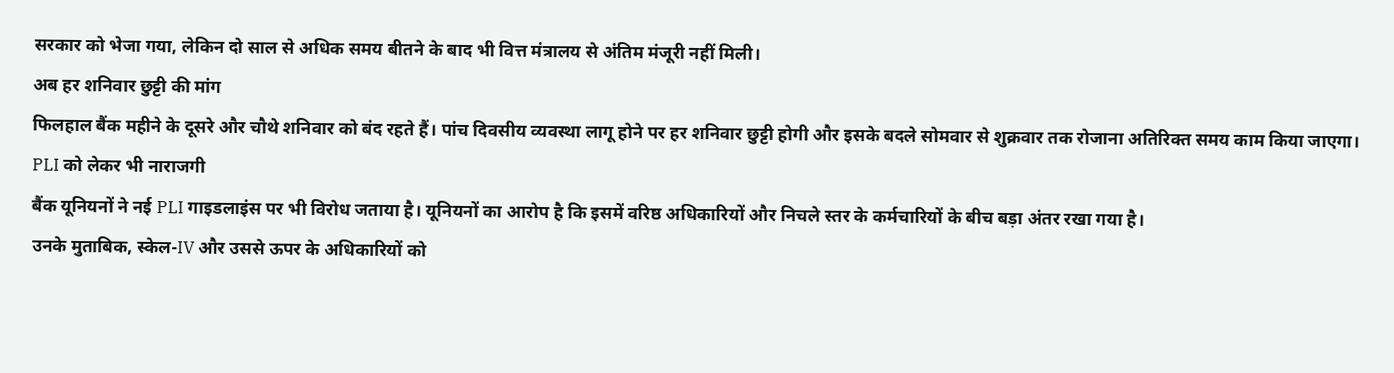सरकार को भेजा गया, लेकिन दो साल से अधिक समय बीतने के बाद भी वित्त मंत्रालय से अंतिम मंजूरी नहीं मिली।
अब हर शनिवार छुट्टी की मांग
फिलहाल बैंक महीने के दूसरे और चौथे शनिवार को बंद रहते हैं। पांच दिवसीय व्यवस्था लागू होने पर हर शनिवार छुट्टी होगी और इसके बदले सोमवार से शुक्रवार तक रोजाना अतिरिक्त समय काम किया जाएगा।
PLI को लेकर भी नाराजगी
बैंक यूनियनों ने नई PLI गाइडलाइंस पर भी विरोध जताया है। यूनियनों का आरोप है कि इसमें वरिष्ठ अधिकारियों और निचले स्तर के कर्मचारियों के बीच बड़ा अंतर रखा गया है।
उनके मुताबिक, स्केल-IV और उससे ऊपर के अधिकारियों को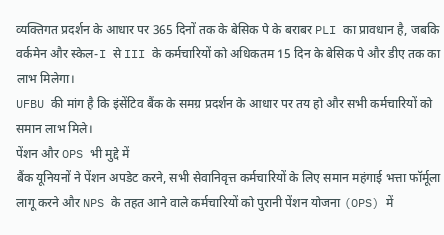व्यक्तिगत प्रदर्शन के आधार पर 365 दिनों तक के बेसिक पे के बराबर PLI का प्रावधान है, जबकि वर्कमेन और स्केल-I से III के कर्मचारियों को अधिकतम 15 दिन के बेसिक पे और डीए तक का लाभ मिलेगा।
UFBU की मांग है कि इंसेंटिव बैंक के समग्र प्रदर्शन के आधार पर तय हो और सभी कर्मचारियों को समान लाभ मिले।
पेंशन और OPS भी मुद्दे में
बैंक यूनियनों ने पेंशन अपडेट करने, सभी सेवानिवृत्त कर्मचारियों के लिए समान महंगाई भत्ता फॉर्मूला लागू करने और NPS के तहत आने वाले कर्मचारियों को पुरानी पेंशन योजना (OPS) में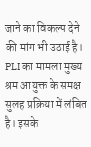जाने का विकल्प देने की मांग भी उठाई है।
PLI का मामला मुख्य श्रम आयुक्त के समक्ष सुलह प्रक्रिया में लंबित है। इसके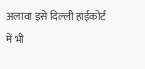अलावा इसे दिल्ली हाईकोर्ट में भी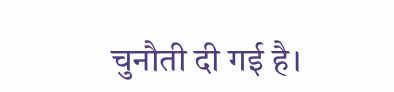चुनौती दी गई है।